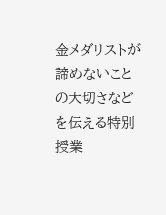金メダリストが諦めないことの大切さなどを伝える特別授業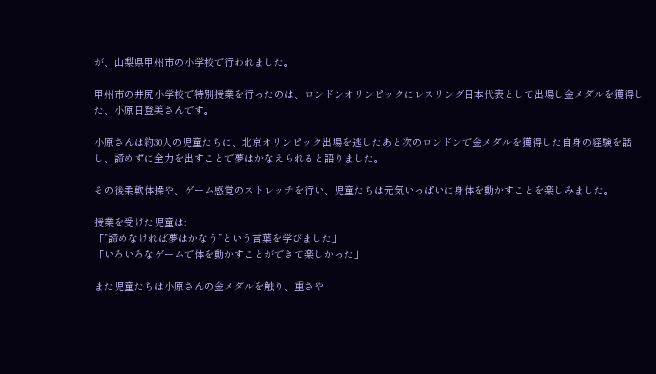が、山梨県甲州市の小学校で行われました。

甲州市の井尻小学校で特別授業を行ったのは、ロンドンオリンピックにレスリング日本代表として出場し金メダルを獲得した、小原日登美さんです。

小原さんは約30人の児童たちに、北京オリンピック出場を逃したあと次のロンドンで金メダルを獲得した自身の経験を話し、諦めずに全力を出すことで夢はかなえられると語りました。

その後柔軟体操や、ゲーム感覚のストレッチを行い、児童たちは元気いっぱいに身体を動かすことを楽しみました。

授業を受けた児童は:
「”諦めなければ夢はかなう”という言葉を学びました」
「いろいろなゲームで体を動かすことができて楽しかった」

また児童たちは小原さんの金メダルを触り、重さや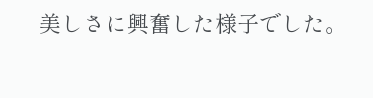美しさに興奮した様子でした。